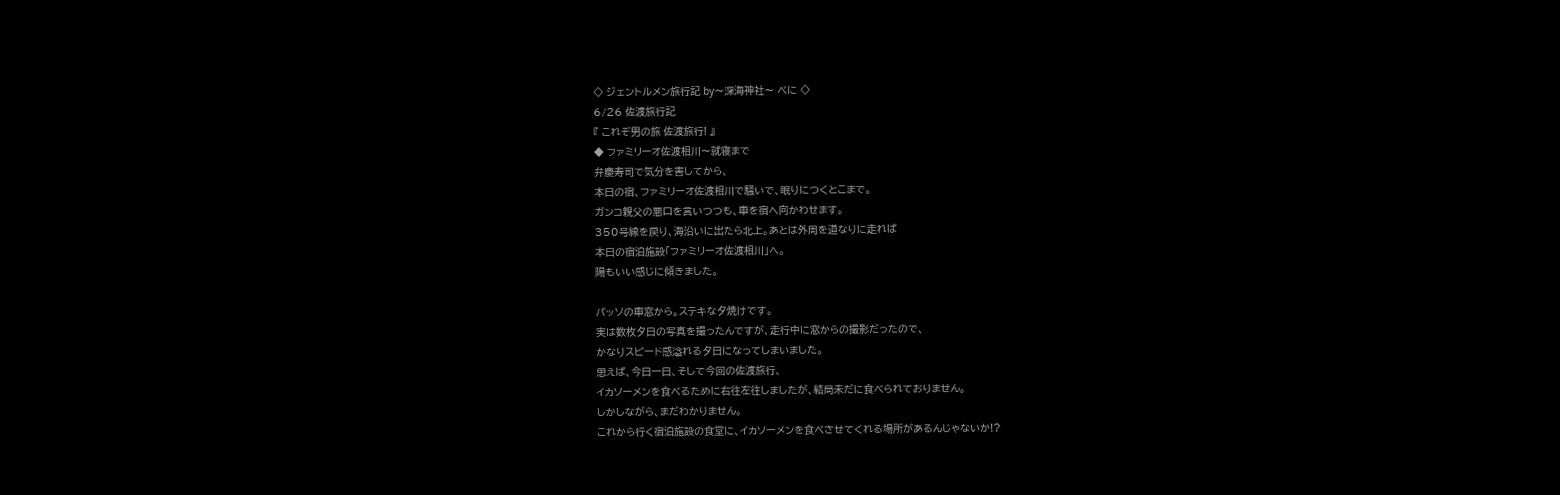◇ ジェントルメン旅行記 by〜深海神社〜 べに ◇
6/26 佐渡旅行記
『 これぞ男の旅 佐渡旅行! 』
◆ ファミリーオ佐渡相川〜就寝まで
弁慶寿司で気分を害してから、
本日の宿、ファミリーオ佐渡相川で騒いで、眠りにつくとこまで。
ガンコ親父の悪口を言いつつも、車を宿へ向かわせます。
350号線を戻り、海沿いに出たら北上。あとは外周を道なりに走れば
本日の宿泊施設「ファミリーオ佐渡相川」へ。
陽もいい感じに傾きました。

パッソの車窓から。ステキな夕焼けです。
実は数枚夕日の写真を撮ったんですが、走行中に窓からの撮影だったので、
かなりスピード感溢れる夕日になってしまいました。
思えば、今日一日、そして今回の佐渡旅行、
イカソーメンを食べるために右往左往しましたが、結局未だに食べられておりません。
しかしながら、まだわかりません。
これから行く宿泊施設の食堂に、イカソーメンを食べさせてくれる場所があるんじゃないか!?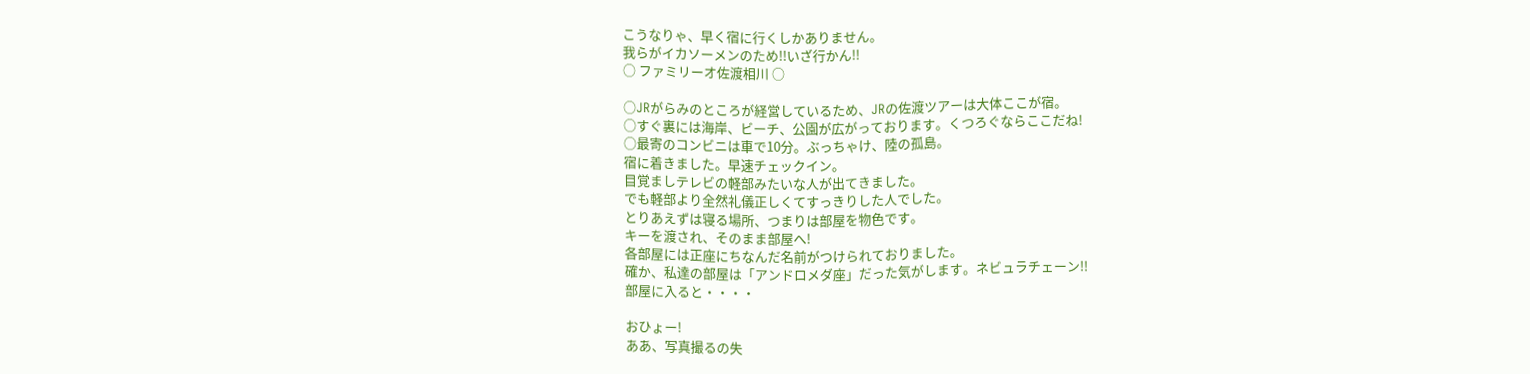こうなりゃ、早く宿に行くしかありません。
我らがイカソーメンのため!!いざ行かん!!
○ ファミリーオ佐渡相川 ○

○JRがらみのところが経営しているため、JRの佐渡ツアーは大体ここが宿。
○すぐ裏には海岸、ビーチ、公園が広がっております。くつろぐならここだね!
○最寄のコンビニは車で10分。ぶっちゃけ、陸の孤島。
宿に着きました。早速チェックイン。
目覚ましテレビの軽部みたいな人が出てきました。
でも軽部より全然礼儀正しくてすっきりした人でした。
とりあえずは寝る場所、つまりは部屋を物色です。
キーを渡され、そのまま部屋へ!
各部屋には正座にちなんだ名前がつけられておりました。
確か、私達の部屋は「アンドロメダ座」だった気がします。ネビュラチェーン!!
部屋に入ると・・・・

おひょー!
ああ、写真撮るの失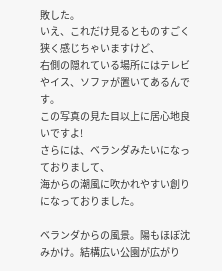敗した。
いえ、これだけ見るとものすごく狭く感じちゃいますけど、
右側の隠れている場所にはテレビやイス、ソファが置いてあるんです。
この写真の見た目以上に居心地良いですよ!
さらには、ベランダみたいになっておりまして、
海からの潮風に吹かれやすい創りになっておりました。

ベランダからの風景。陽もほぼ沈みかけ。結構広い公園が広がり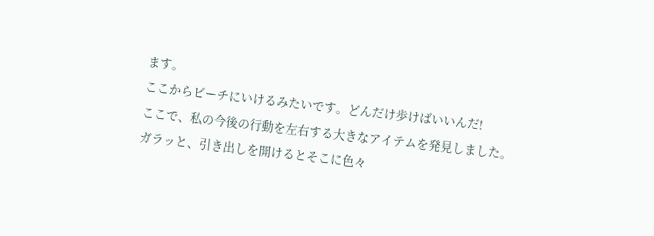ます。
ここからビーチにいけるみたいです。どんだけ歩けばいいんだ!
ここで、私の今後の行動を左右する大きなアイテムを発見しました。
ガラッと、引き出しを開けるとそこに色々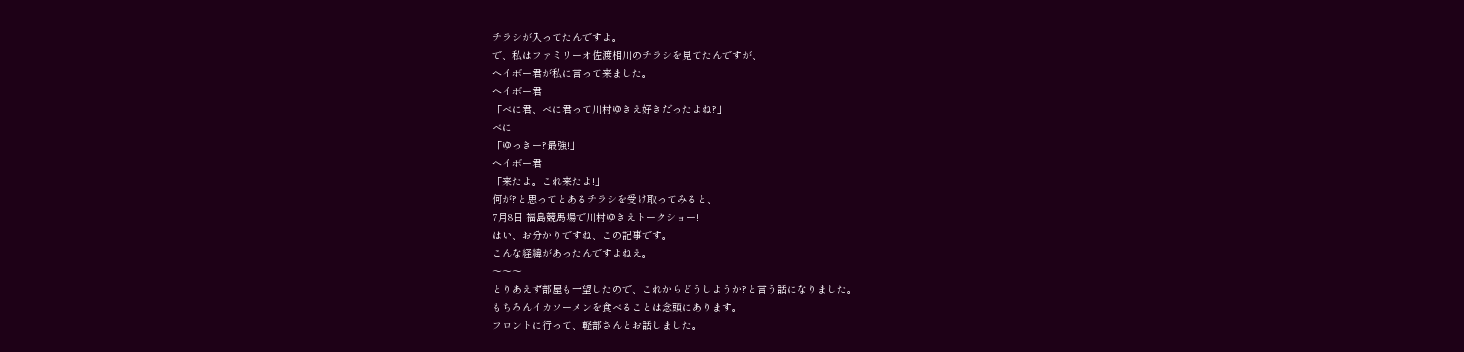チラシが入ってたんですよ。
で、私はファミリーオ佐渡相川のチラシを見てたんですが、
ヘイボー君が私に言って来ました。
ヘイボー君
「べに君、べに君って川村ゆきえ好きだったよね?」
べに
「ゆっきー?最強!」
ヘイボー君
「来たよ。これ来たよ!」
何が?と思ってとあるチラシを受け取ってみると、
7月8日 福島競馬場で川村ゆきえトークショー!
はい、お分かりですね、この記事です。
こんな経緯があったんですよねえ。
〜〜〜
とりあえず部屋も一望したので、これからどうしようか?と言う話になりました。
もちろんイカソーメンを食べることは念頭にあります。
フロントに行って、軽部さんとお話しました。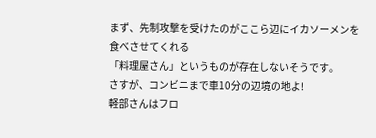まず、先制攻撃を受けたのがここら辺にイカソーメンを食べさせてくれる
「料理屋さん」というものが存在しないそうです。
さすが、コンビニまで車10分の辺境の地よ!
軽部さんはフロ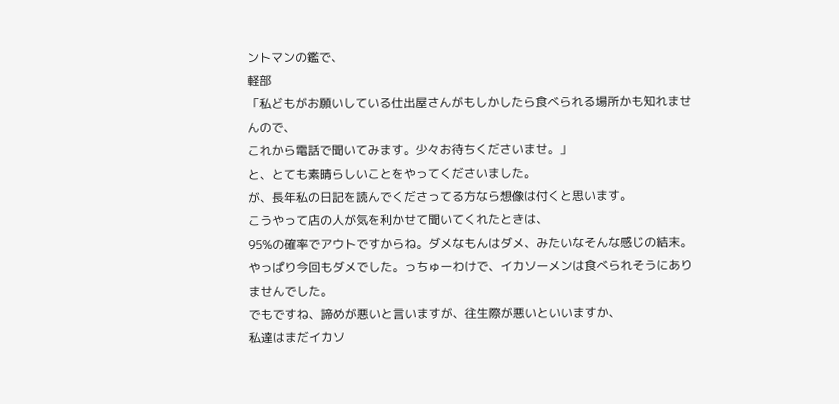ントマンの鑑で、
軽部
「私どもがお願いしている仕出屋さんがもしかしたら食べられる場所かも知れませんので、
これから電話で聞いてみます。少々お待ちくださいませ。」
と、とても素晴らしいことをやってくださいました。
が、長年私の日記を読んでくださってる方なら想像は付くと思います。
こうやって店の人が気を利かせて聞いてくれたときは、
95%の確率でアウトですからね。ダメなもんはダメ、みたいなそんな感じの結末。
やっぱり今回もダメでした。っちゅーわけで、イカソーメンは食べられそうにありませんでした。
でもですね、諦めが悪いと言いますが、往生際が悪いといいますか、
私達はまだイカソ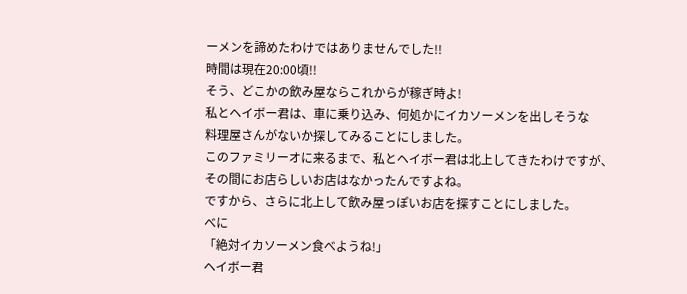ーメンを諦めたわけではありませんでした!!
時間は現在20:00頃!!
そう、どこかの飲み屋ならこれからが稼ぎ時よ!
私とヘイボー君は、車に乗り込み、何処かにイカソーメンを出しそうな
料理屋さんがないか探してみることにしました。
このファミリーオに来るまで、私とヘイボー君は北上してきたわけですが、
その間にお店らしいお店はなかったんですよね。
ですから、さらに北上して飲み屋っぽいお店を探すことにしました。
べに
「絶対イカソーメン食べようね!」
ヘイボー君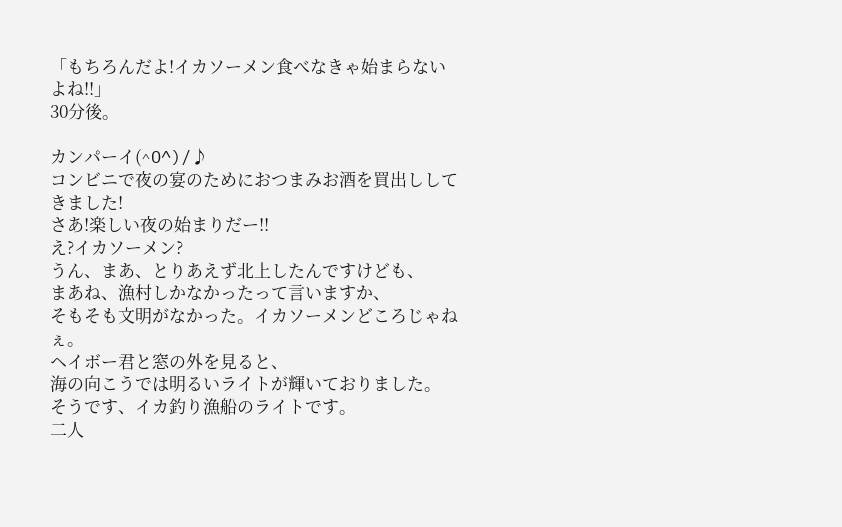「もちろんだよ!イカソーメン食べなきゃ始まらないよね!!」
30分後。

カンパーイ(^O^)/♪
コンビニで夜の宴のためにおつまみお酒を買出ししてきました!
さあ!楽しい夜の始まりだー!!
え?イカソーメン?
うん、まあ、とりあえず北上したんですけども、
まあね、漁村しかなかったって言いますか、
そもそも文明がなかった。イカソーメンどころじゃねぇ。
ヘイボー君と窓の外を見ると、
海の向こうでは明るいライトが輝いておりました。
そうです、イカ釣り漁船のライトです。
二人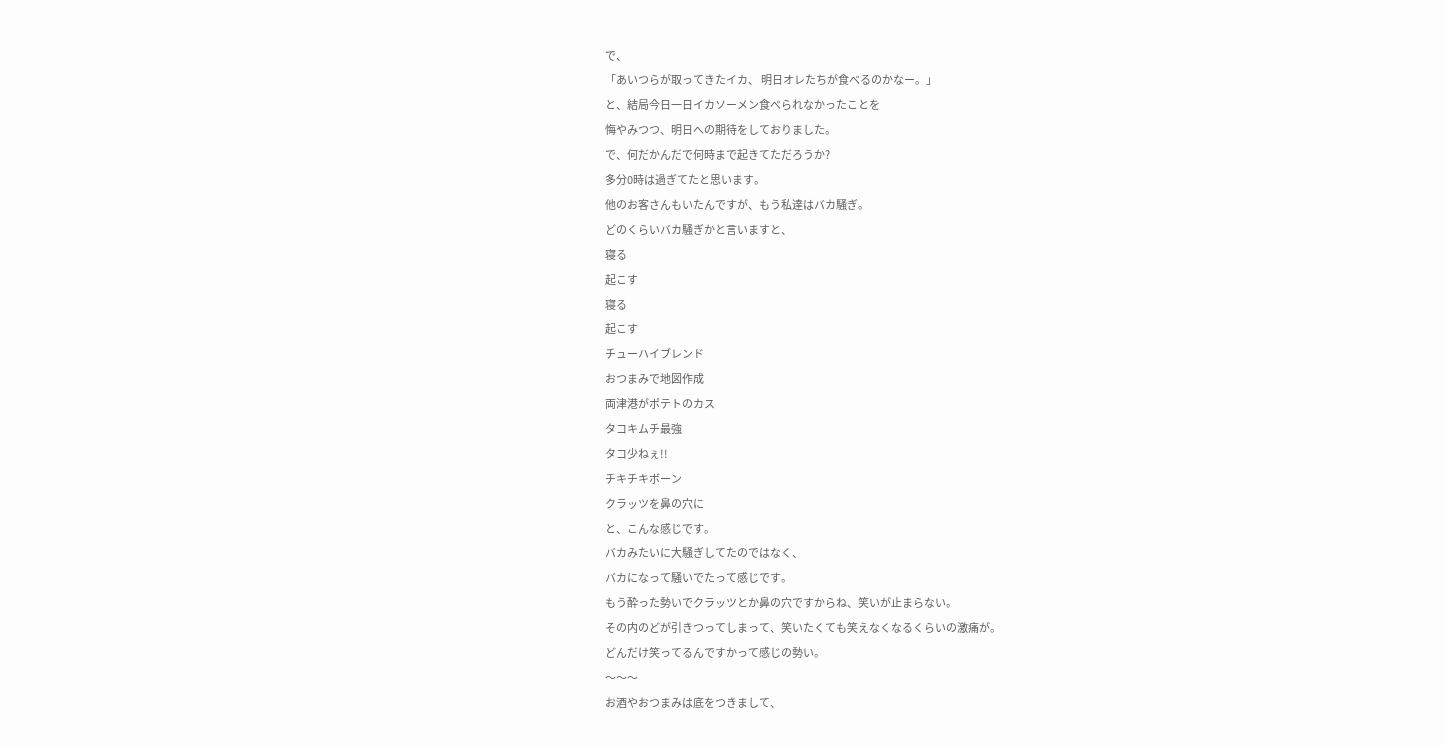で、
「あいつらが取ってきたイカ、 明日オレたちが食べるのかなー。」
と、結局今日一日イカソーメン食べられなかったことを
悔やみつつ、明日への期待をしておりました。
で、何だかんだで何時まで起きてただろうか?
多分0時は過ぎてたと思います。
他のお客さんもいたんですが、もう私達はバカ騒ぎ。
どのくらいバカ騒ぎかと言いますと、
寝る
起こす
寝る
起こす
チューハイブレンド
おつまみで地図作成
両津港がポテトのカス
タコキムチ最強
タコ少ねぇ!!
チキチキボーン
クラッツを鼻の穴に
と、こんな感じです。
バカみたいに大騒ぎしてたのではなく、
バカになって騒いでたって感じです。
もう酔った勢いでクラッツとか鼻の穴ですからね、笑いが止まらない。
その内のどが引きつってしまって、笑いたくても笑えなくなるくらいの激痛が。
どんだけ笑ってるんですかって感じの勢い。
〜〜〜
お酒やおつまみは底をつきまして、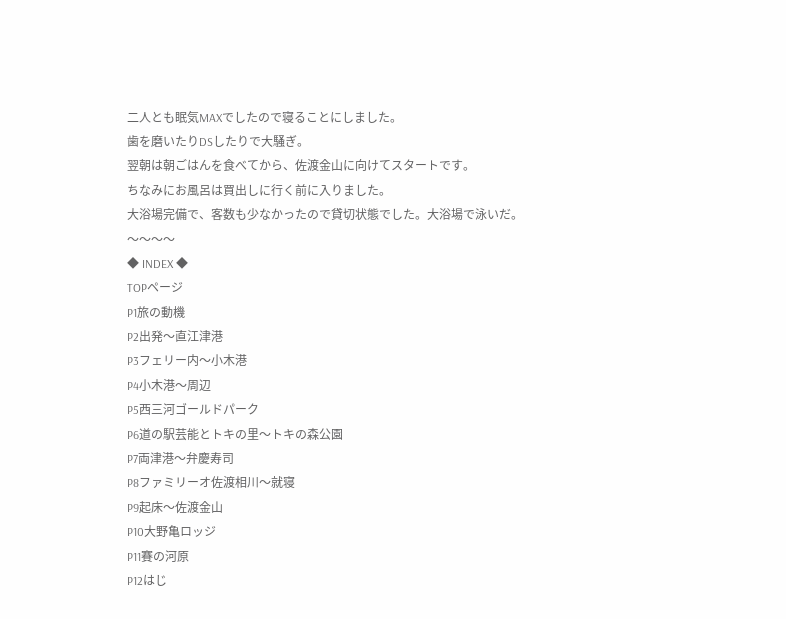二人とも眠気MAXでしたので寝ることにしました。
歯を磨いたりDSしたりで大騒ぎ。
翌朝は朝ごはんを食べてから、佐渡金山に向けてスタートです。
ちなみにお風呂は買出しに行く前に入りました。
大浴場完備で、客数も少なかったので貸切状態でした。大浴場で泳いだ。
〜〜〜〜
◆ INDEX ◆
TOPページ
P1旅の動機
P2出発〜直江津港
P3フェリー内〜小木港
P4小木港〜周辺
P5西三河ゴールドパーク
P6道の駅芸能とトキの里〜トキの森公園
P7両津港〜弁慶寿司
P8ファミリーオ佐渡相川〜就寝
P9起床〜佐渡金山
P10大野亀ロッジ
P11賽の河原
P12はじ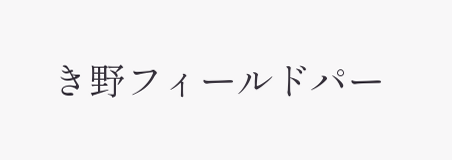き野フィールドパー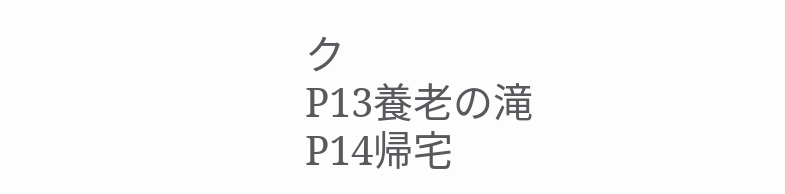ク
P13養老の滝
P14帰宅